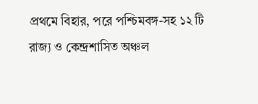প্রথমে বিহার, পরে পশ্চিমবঙ্গ-সহ ১২ টি রাজ্য ও কেন্দ্রশাসিত অঞ্চল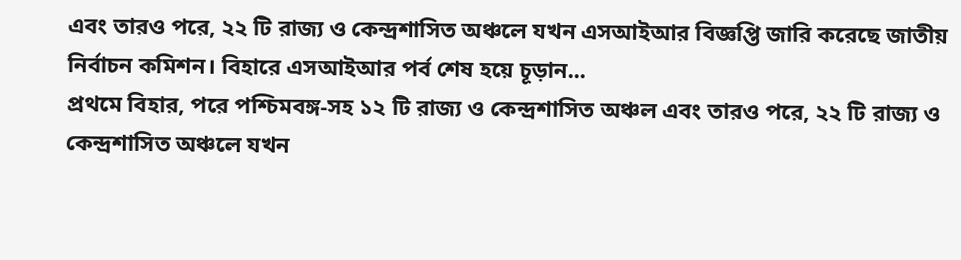এবং তারও পরে, ২২ টি রাজ্য ও কেন্দ্রশাসিত অঞ্চলে যখন এসআইআর বিজ্ঞপ্তি জারি করেছে জাতীয় নির্বাচন কমিশন। বিহারে এসআইআর পর্ব শেষ হয়ে চূড়ান...
প্রথমে বিহার, পরে পশ্চিমবঙ্গ-সহ ১২ টি রাজ্য ও কেন্দ্রশাসিত অঞ্চল এবং তারও পরে, ২২ টি রাজ্য ও কেন্দ্রশাসিত অঞ্চলে যখন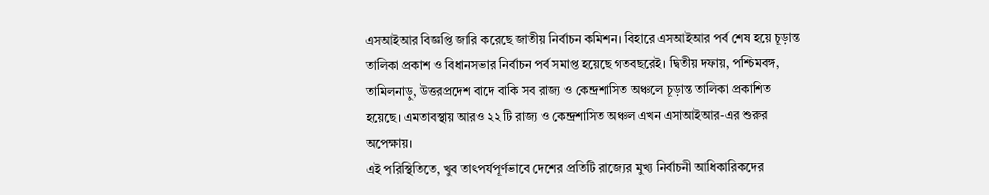এসআইআর বিজ্ঞপ্তি জারি করেছে জাতীয় নির্বাচন কমিশন। বিহারে এসআইআর পর্ব শেষ হয়ে চূড়ান্ত তালিকা প্রকাশ ও বিধানসভার নির্বাচন পর্ব সমাপ্ত হয়েছে গতবছরেই। দ্বিতীয় দফায়, পশ্চিমবঙ্গ, তামিলনাড়ু, উত্তরপ্রদেশ বাদে বাকি সব রাজ্য ও কেন্দ্রশাসিত অঞ্চলে চূড়ান্ত তালিকা প্রকাশিত হয়েছে। এমতাবস্থায় আরও ২২ টি রাজ্য ও কেন্দ্রশাসিত অঞ্চল এখন এসাআইআর-এর শুরুর অপেক্ষায়।
এই পরিস্থিতিতে, খুব তাৎপর্যপূর্ণভাবে দেশের প্রতিটি রাজ্যের মুখ্য নির্বাচনী আধিকারিকদের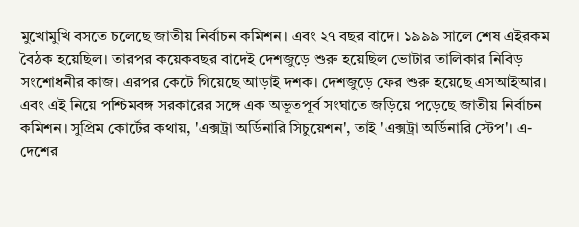মুখোমুখি বসতে চলেছে জাতীয় নির্বাচন কমিশন। এবং ২৭ বছর বাদে। ১৯৯৯ সালে শেষ এইরকম বৈঠক হয়েছিল। তারপর কয়েকবছর বাদেই দেশজুড়ে শুরু হয়েছিল ভোটার তালিকার নিবিড় সংশোধনীর কাজ। এরপর কেটে গিয়েছে আড়াই দশক। দেশজুড়ে ফের শুরু হয়েছে এসআইআর। এবং এই নিয়ে পশ্চিমবঙ্গ সরকারের সঙ্গে এক অভূতপূর্ব সংঘাতে জড়িয়ে পড়েছে জাতীয় নির্বাচন কমিশন। সুপ্রিম কোর্টের কথায়, 'এক্সট্রা অর্ডিনারি সিচুয়েশন', তাই 'এক্সট্রা অর্ডিনারি স্টেপ'। এ-দেশের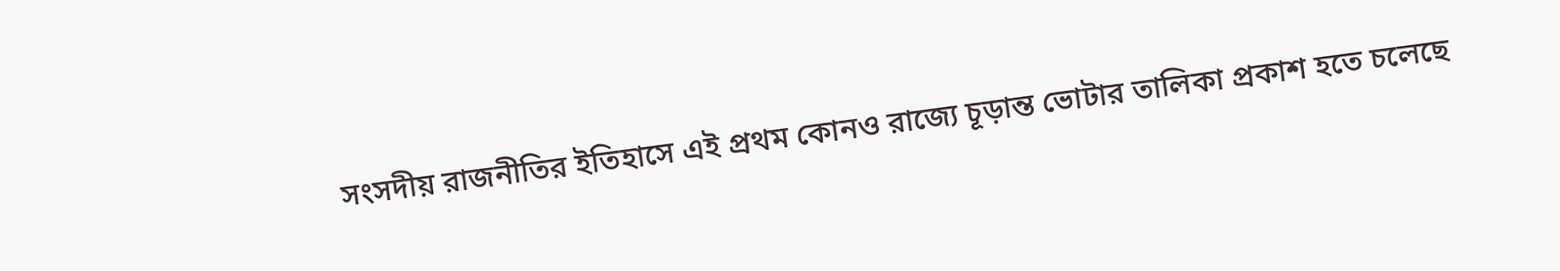সংসদীয় রাজনীতির ইতিহাসে এই প্রথম কোনও রাজ্যে চূড়ান্ত ভোটার তালিকা প্রকাশ হতে চলেছে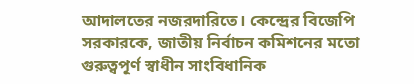আদালতের নজরদারিতে। কেন্দ্রের বিজেপি সরকারকে, জাতীয় নির্বাচন কমিশনের মতো গুরুত্বপূর্ণ স্বাধীন সাংবিধানিক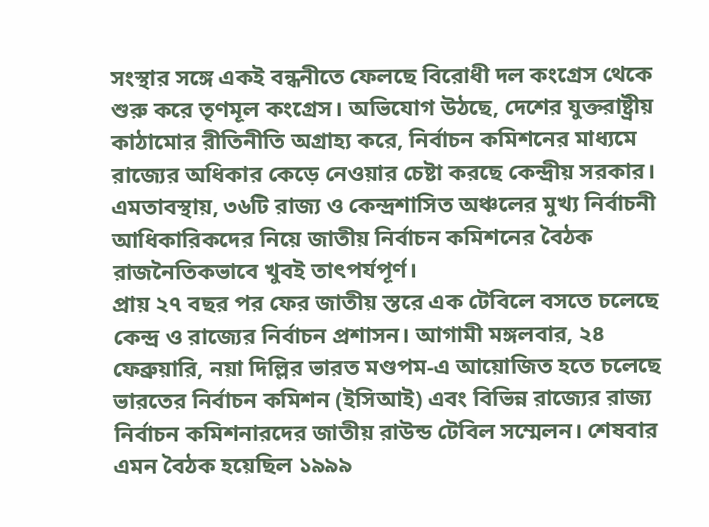সংস্থার সঙ্গে একই বন্ধনীতে ফেলছে বিরোধী দল কংগ্রেস থেকে শুরু করে তৃণমূল কংগ্রেস। অভিযোগ উঠছে, দেশের যুক্তরাষ্ট্রীয় কাঠামোর রীতিনীতি অগ্রাহ্য করে, নির্বাচন কমিশনের মাধ্যমে রাজ্যের অধিকার কেড়ে নেওয়ার চেষ্টা করছে কেন্দ্রীয় সরকার। এমতাবস্থায়, ৩৬টি রাজ্য ও কেন্দ্রশাসিত অঞ্চলের মুখ্য নির্বাচনী আধিকারিকদের নিয়ে জাতীয় নির্বাচন কমিশনের বৈঠক রাজনৈতিকভাবে খুবই তাৎপর্যপূর্ণ।
প্রায় ২৭ বছর পর ফের জাতীয় স্তরে এক টেবিলে বসতে চলেছে কেন্দ্র ও রাজ্যের নির্বাচন প্রশাসন। আগামী মঙ্গলবার, ২৪ ফেব্রুয়ারি, নয়া দিল্লির ভারত মণ্ডপম-এ আয়োজিত হতে চলেছে ভারতের নির্বাচন কমিশন (ইসিআই) এবং বিভিন্ন রাজ্যের রাজ্য নির্বাচন কমিশনারদের জাতীয় রাউন্ড টেবিল সম্মেলন। শেষবার এমন বৈঠক হয়েছিল ১৯৯৯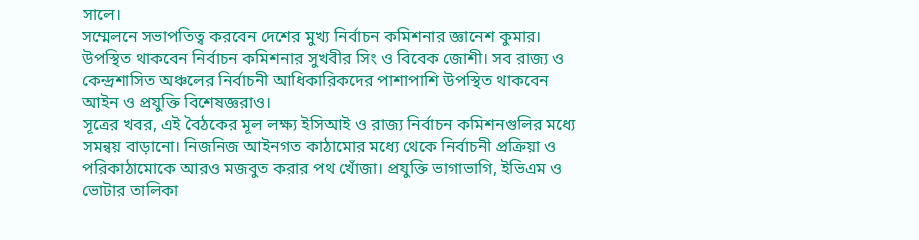সালে।
সম্মেলনে সভাপতিত্ব করবেন দেশের মুখ্য নির্বাচন কমিশনার জ্ঞানেশ কুমার। উপস্থিত থাকবেন নির্বাচন কমিশনার সুখবীর সিং ও বিবেক জোশী। সব রাজ্য ও কেন্দ্রশাসিত অঞ্চলের নির্বাচনী আধিকারিকদের পাশাপাশি উপস্থিত থাকবেন আইন ও প্রযুক্তি বিশেষজ্ঞরাও।
সূত্রের খবর, এই বৈঠকের মূল লক্ষ্য ইসিআই ও রাজ্য নির্বাচন কমিশনগুলির মধ্যে সমন্বয় বাড়ানো। নিজনিজ আইনগত কাঠামোর মধ্যে থেকে নির্বাচনী প্রক্রিয়া ও পরিকাঠামোকে আরও মজবুত করার পথ খোঁজা। প্রযুক্তি ভাগাভাগি, ইভিএম ও ভোটার তালিকা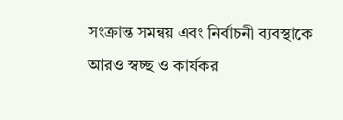সংক্রান্ত সমন্বয় এবং নির্বাচনী ব্যবস্থাকে আরও স্বচ্ছ ও কার্যকর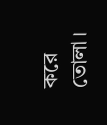করে তোলা।